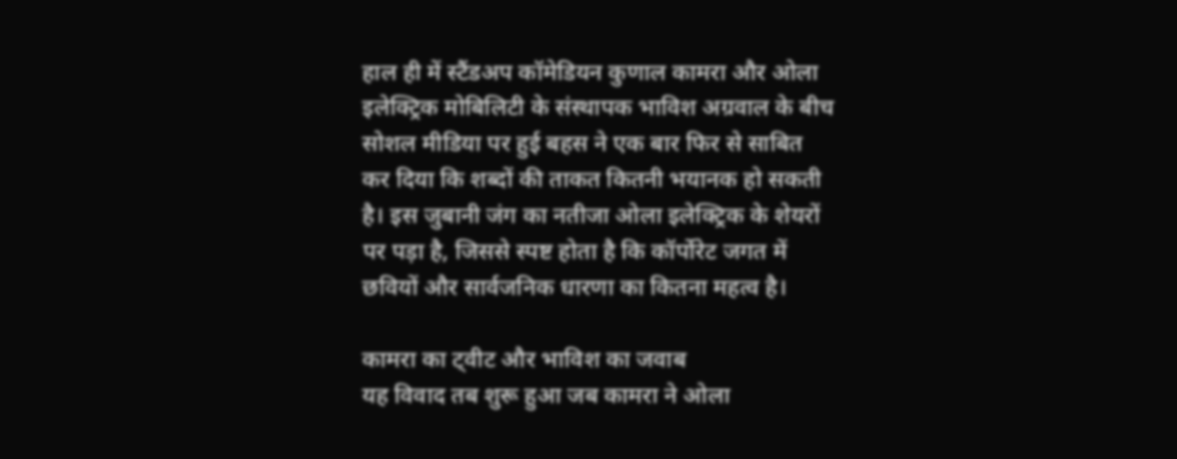हाल ही में स्टैंडअप कॉमेडियन कुणाल कामरा और ओला इलेक्ट्रिक मोबिलिटी के संस्थापक भाविश अग्रवाल के बीच सोशल मीडिया पर हुई बहस ने एक बार फिर से साबित कर दिया कि शब्दों की ताकत कितनी भयानक हो सकती है। इस जुबानी जंग का नतीजा ओला इलेक्ट्रिक के शेयरों पर पड़ा है, जिससे स्पष्ट होता है कि कॉर्पोरेट जगत में छवियों और सार्वजनिक धारणा का कितना महत्व है।

कामरा का ट्वीट और भाविश का जवाब
यह विवाद तब शुरू हुआ जब कामरा ने ओला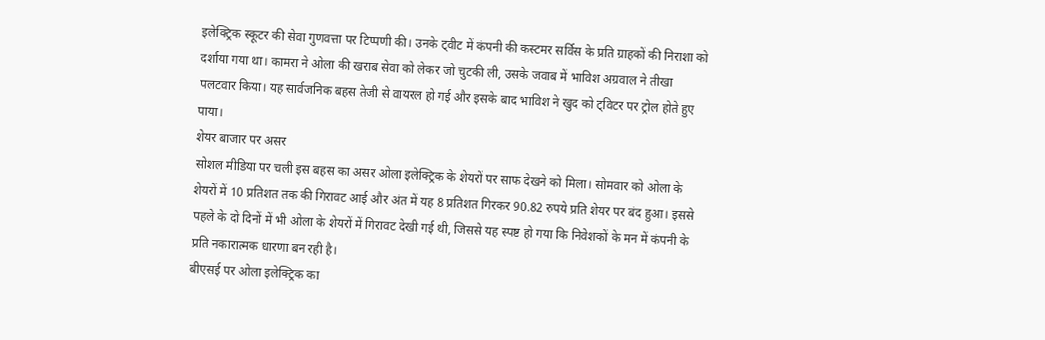इलेक्ट्रिक स्कूटर की सेवा गुणवत्ता पर टिप्पणी की। उनके ट्वीट में कंपनी की कस्टमर सर्विस के प्रति ग्राहकों की निराशा को दर्शाया गया था। कामरा ने ओला की खराब सेवा को लेकर जो चुटकी ली, उसके जवाब में भाविश अग्रवाल ने तीखा पलटवार किया। यह सार्वजनिक बहस तेजी से वायरल हो गई और इसके बाद भाविश ने खुद को ट्विटर पर ट्रोल होते हुए पाया।
शेयर बाजार पर असर
सोशल मीडिया पर चली इस बहस का असर ओला इलेक्ट्रिक के शेयरों पर साफ देखने को मिला। सोमवार को ओला के शेयरों में 10 प्रतिशत तक की गिरावट आई और अंत में यह 8 प्रतिशत गिरकर 90.82 रुपये प्रति शेयर पर बंद हुआ। इससे पहले के दो दिनों में भी ओला के शेयरों में गिरावट देखी गई थी, जिससे यह स्पष्ट हो गया कि निवेशकों के मन में कंपनी के प्रति नकारात्मक धारणा बन रही है।
बीएसई पर ओला इलेक्ट्रिक का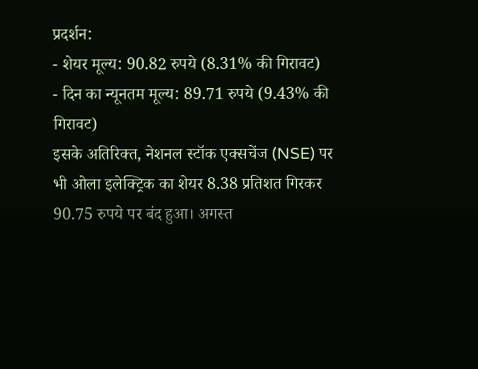प्रदर्शन:
- शेयर मूल्य: 90.82 रुपये (8.31% की गिरावट)
- दिन का न्यूनतम मूल्य: 89.71 रुपये (9.43% की गिरावट)
इसके अतिरिक्त, नेशनल स्टॉक एक्सचेंज (NSE) पर भी ओला इलेक्ट्रिक का शेयर 8.38 प्रतिशत गिरकर 90.75 रुपये पर बंद हुआ। अगस्त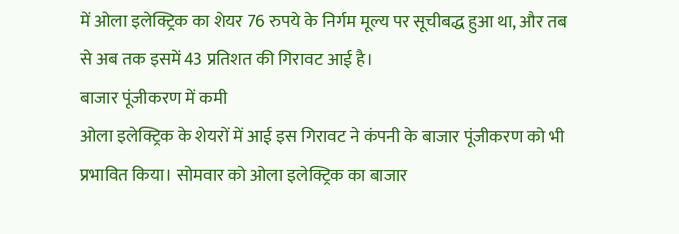में ओला इलेक्ट्रिक का शेयर 76 रुपये के निर्गम मूल्य पर सूचीबद्ध हुआ था, और तब से अब तक इसमें 43 प्रतिशत की गिरावट आई है।
बाजार पूंजीकरण में कमी
ओला इलेक्ट्रिक के शेयरों में आई इस गिरावट ने कंपनी के बाजार पूंजीकरण को भी प्रभावित किया। सोमवार को ओला इलेक्ट्रिक का बाजार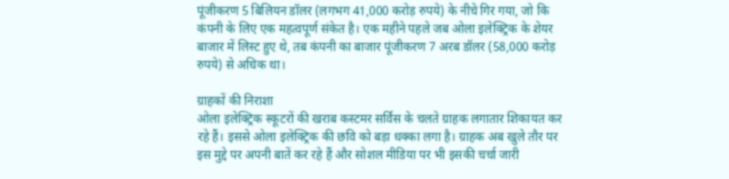पूंजीकरण 5 बिलियन डॉलर (लगभग 41,000 करोड़ रुपये) के नीचे गिर गया, जो कि कंपनी के लिए एक महत्वपूर्ण संकेत है। एक महीने पहले जब ओला इलेक्ट्रिक के शेयर बाजार में लिस्ट हुए थे, तब कंपनी का बाजार पूंजीकरण 7 अरब डॉलर (58,000 करोड़ रुपये) से अधिक था।

ग्राहकों की निराशा
ओला इलेक्ट्रिक स्कूटरों की खराब कस्टमर सर्विस के चलते ग्राहक लगातार शिकायत कर रहे हैं। इससे ओला इलेक्ट्रिक की छवि को बड़ा धक्का लगा है। ग्राहक अब खुले तौर पर इस मुद्दे पर अपनी बातें कर रहे हैं और सोशल मीडिया पर भी इसकी चर्चा जारी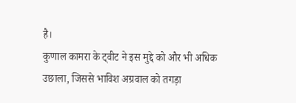है।
कुणाल कामरा के ट्वीट ने इस मुद्दे को और भी अधिक उछाला, जिससे भाविश अग्रवाल को तगड़ा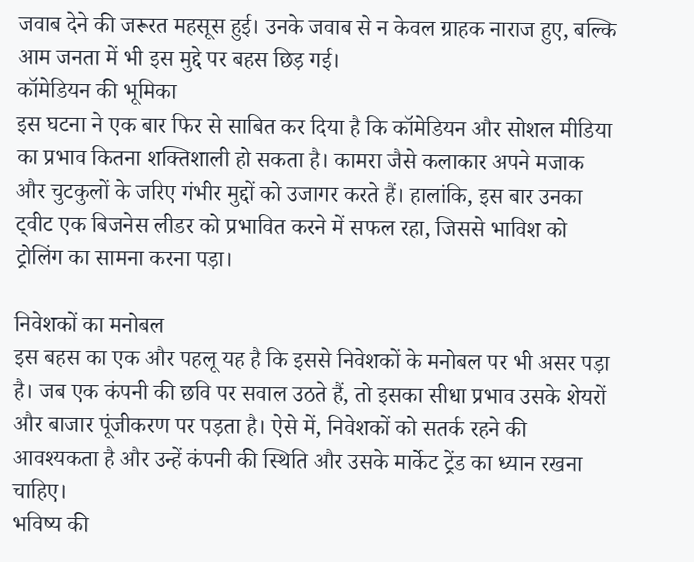जवाब देने की जरूरत महसूस हुई। उनके जवाब से न केवल ग्राहक नाराज हुए, बल्कि आम जनता में भी इस मुद्दे पर बहस छिड़ गई।
कॉमेडियन की भूमिका
इस घटना ने एक बार फिर से साबित कर दिया है कि कॉमेडियन और सोशल मीडिया का प्रभाव कितना शक्तिशाली हो सकता है। कामरा जैसे कलाकार अपने मजाक और चुटकुलों के जरिए गंभीर मुद्दों को उजागर करते हैं। हालांकि, इस बार उनका ट्वीट एक बिजनेस लीडर को प्रभावित करने में सफल रहा, जिससे भाविश को ट्रोलिंग का सामना करना पड़ा।

निवेशकों का मनोबल
इस बहस का एक और पहलू यह है कि इससे निवेशकों के मनोबल पर भी असर पड़ा है। जब एक कंपनी की छवि पर सवाल उठते हैं, तो इसका सीधा प्रभाव उसके शेयरों और बाजार पूंजीकरण पर पड़ता है। ऐसे में, निवेशकों को सतर्क रहने की आवश्यकता है और उन्हें कंपनी की स्थिति और उसके मार्केट ट्रेंड का ध्यान रखना चाहिए।
भविष्य की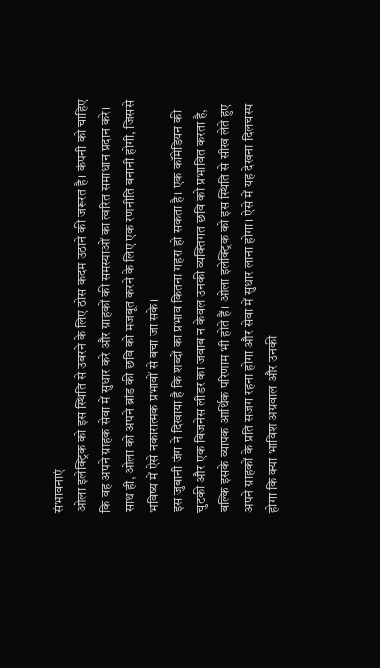संभावनाएं
ओला इलेक्ट्रिक को इस स्थिति से उबरने के लिए ठोस कदम उठाने की जरूरत है। कंपनी को चाहिए कि वह अपने ग्राहक सेवा में सुधार करे और ग्राहकों की समस्याओं का त्वरित समाधान प्रदान करे। साथ ही, ओला को अपने ब्रांड की छवि को मजबूत करने के लिए एक रणनीति बनानी होगी, जिससे भविष्य में ऐसे नकारात्मक प्रभावों से बचा जा सके।
इस जुबानी जंग ने दिखाया है कि शब्दों का प्रभाव कितना गहरा हो सकता है। एक कॉमेडियन की चुटकी और एक बिजनेस लीडर का जवाब न केवल उनकी व्यक्तिगत छवि को प्रभावित करता है, बल्कि इसके व्यापक आर्थिक परिणाम भी होते हैं। ओला इलेक्ट्रिक को इस स्थिति से सीख लेते हुए अपने ग्राहकों के प्रति सजग रहना होगा और सेवा में सुधार लाना होगा। ऐसे में यह देखना दिलचस्प होगा कि क्या भाविश अग्रवाल और उनकी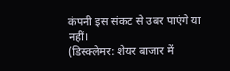कंपनी इस संकट से उबर पाएंगे या नहीं।
(डिस्क्लेमर: शेयर बाजार में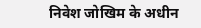निवेश जोखिम के अधीन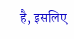है, इसलिए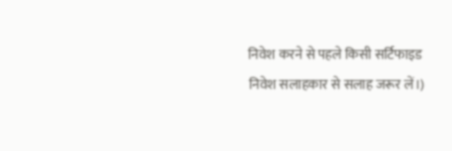निवेश करने से पहले किसी सर्टिफाइड निवेश सलाहकार से सलाह जरूर लें।)